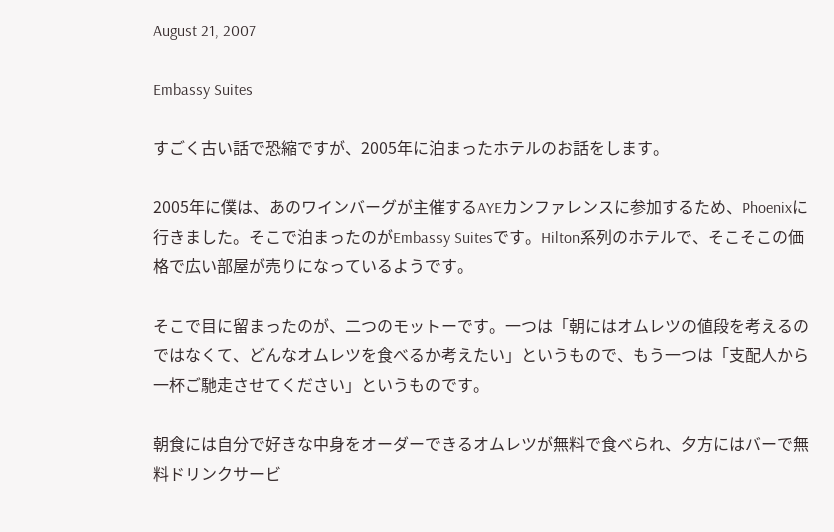August 21, 2007

Embassy Suites

すごく古い話で恐縮ですが、2005年に泊まったホテルのお話をします。

2005年に僕は、あのワインバーグが主催するAYEカンファレンスに参加するため、Phoenixに行きました。そこで泊まったのがEmbassy Suitesです。Hilton系列のホテルで、そこそこの価格で広い部屋が売りになっているようです。

そこで目に留まったのが、二つのモットーです。一つは「朝にはオムレツの値段を考えるのではなくて、どんなオムレツを食べるか考えたい」というもので、もう一つは「支配人から一杯ご馳走させてください」というものです。

朝食には自分で好きな中身をオーダーできるオムレツが無料で食べられ、夕方にはバーで無料ドリンクサービ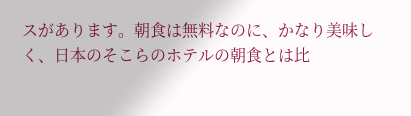スがあります。朝食は無料なのに、かなり美味しく、日本のそこらのホテルの朝食とは比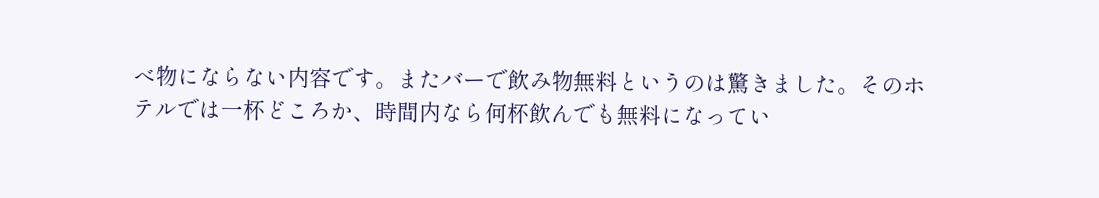べ物にならない内容です。またバーで飲み物無料というのは驚きました。そのホテルでは一杯どころか、時間内なら何杯飲んでも無料になってい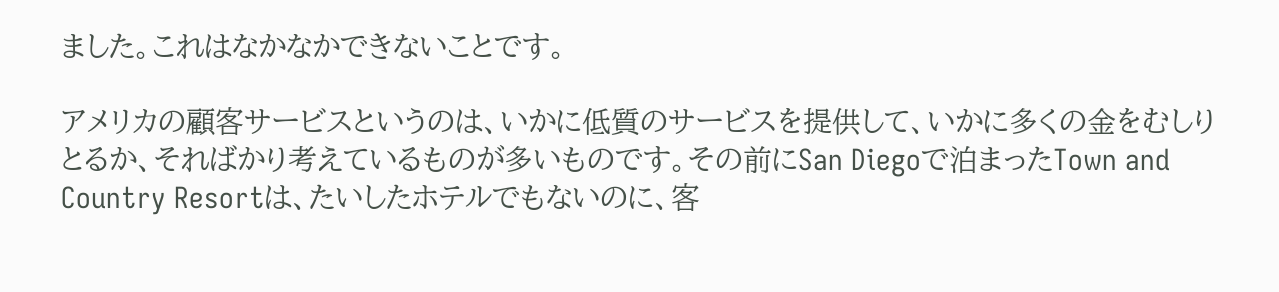ました。これはなかなかできないことです。

アメリカの顧客サービスというのは、いかに低質のサービスを提供して、いかに多くの金をむしりとるか、そればかり考えているものが多いものです。その前にSan Diegoで泊まったTown and Country Resortは、たいしたホテルでもないのに、客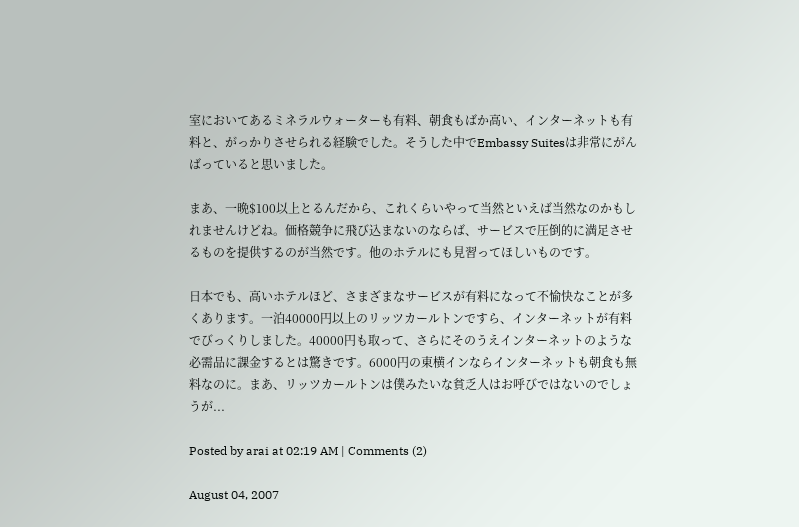室においてあるミネラルウォーターも有料、朝食もばか高い、インターネットも有料と、がっかりさせられる経験でした。そうした中でEmbassy Suitesは非常にがんばっていると思いました。

まあ、一晩$100以上とるんだから、これくらいやって当然といえば当然なのかもしれませんけどね。価格競争に飛び込まないのならば、サービスで圧倒的に満足させるものを提供するのが当然です。他のホテルにも見習ってほしいものです。

日本でも、高いホテルほど、さまざまなサービスが有料になって不愉快なことが多くあります。一泊40000円以上のリッツカールトンですら、インターネットが有料でびっくりしました。40000円も取って、さらにそのうえインターネットのような必需品に課金するとは驚きです。6000円の東横インならインターネットも朝食も無料なのに。まあ、リッツカールトンは僕みたいな貧乏人はお呼びではないのでしょうが...

Posted by arai at 02:19 AM | Comments (2)

August 04, 2007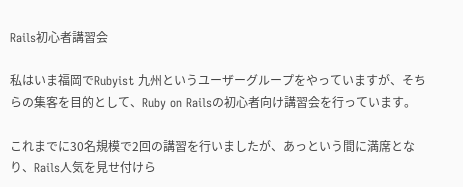Rails初心者講習会

私はいま福岡でRubyist 九州というユーザーグループをやっていますが、そちらの集客を目的として、Ruby on Railsの初心者向け講習会を行っています。

これまでに30名規模で2回の講習を行いましたが、あっという間に満席となり、Rails人気を見せ付けら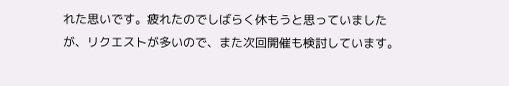れた思いです。疲れたのでしばらく休もうと思っていましたが、リクエストが多いので、また次回開催も検討しています。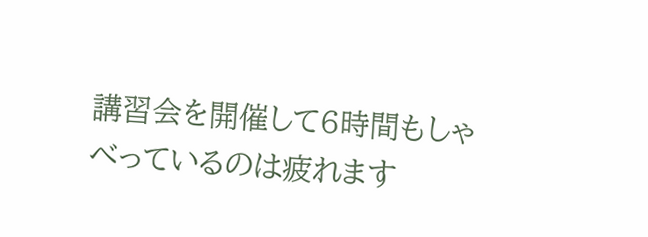講習会を開催して6時間もしゃべっているのは疲れます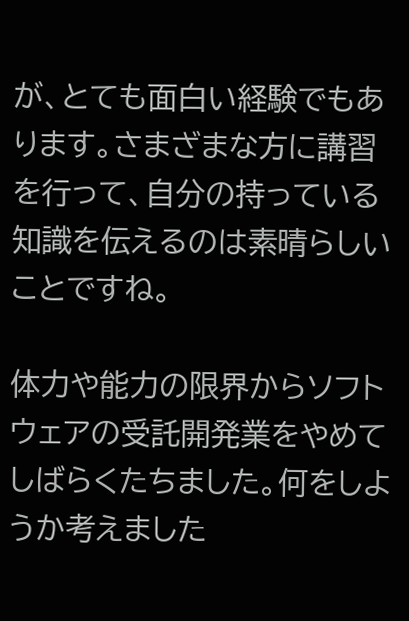が、とても面白い経験でもあります。さまざまな方に講習を行って、自分の持っている知識を伝えるのは素晴らしいことですね。

体力や能力の限界からソフトウェアの受託開発業をやめてしばらくたちました。何をしようか考えました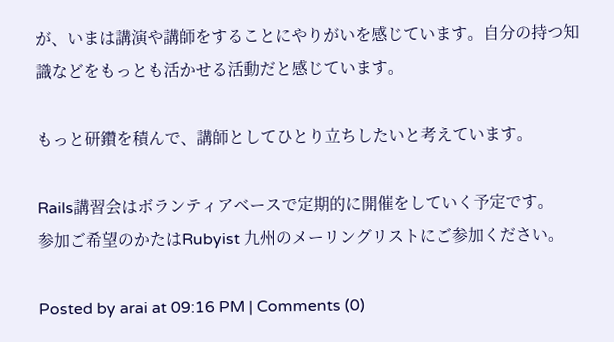が、いまは講演や講師をすることにやりがいを感じています。自分の持つ知識などをもっとも活かせる活動だと感じています。

もっと研鑽を積んで、講師としてひとり立ちしたいと考えています。

Rails講習会はボランティアベースで定期的に開催をしていく予定です。
参加ご希望のかたはRubyist 九州のメーリングリストにご参加ください。

Posted by arai at 09:16 PM | Comments (0)